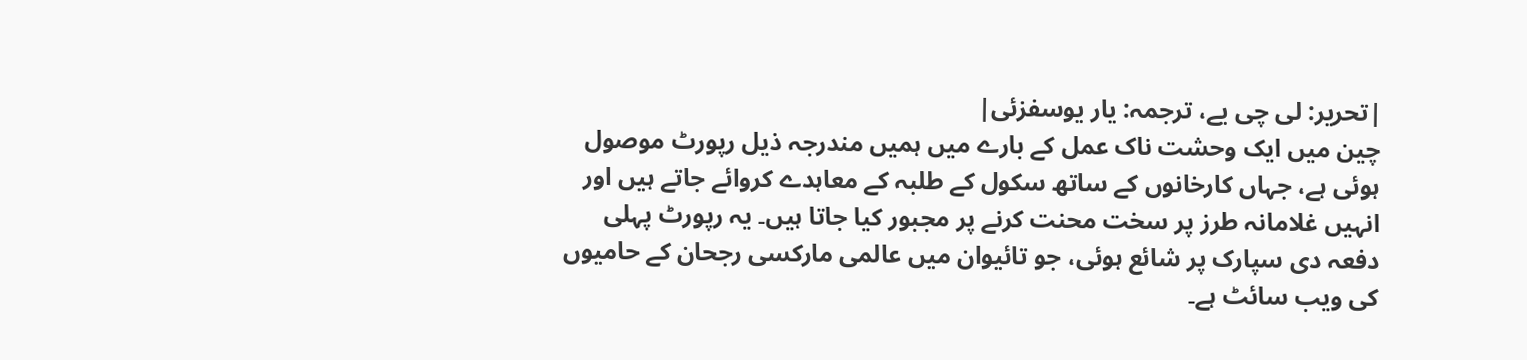|تحریر: لی چی یے، ترجمہ: یار یوسفزئی|
چین میں ایک وحشت ناک عمل کے بارے میں ہمیں مندرجہ ذیل رپورٹ موصول ہوئی ہے، جہاں کارخانوں کے ساتھ سکول کے طلبہ کے معاہدے کروائے جاتے ہیں اور انہیں غلامانہ طرز پر سخت محنت کرنے پر مجبور کیا جاتا ہیں۔ یہ رپورٹ پہلی دفعہ دی سپارک پر شائع ہوئی، جو تائیوان میں عالمی مارکسی رجحان کے حامیوں کی ویب سائٹ ہے۔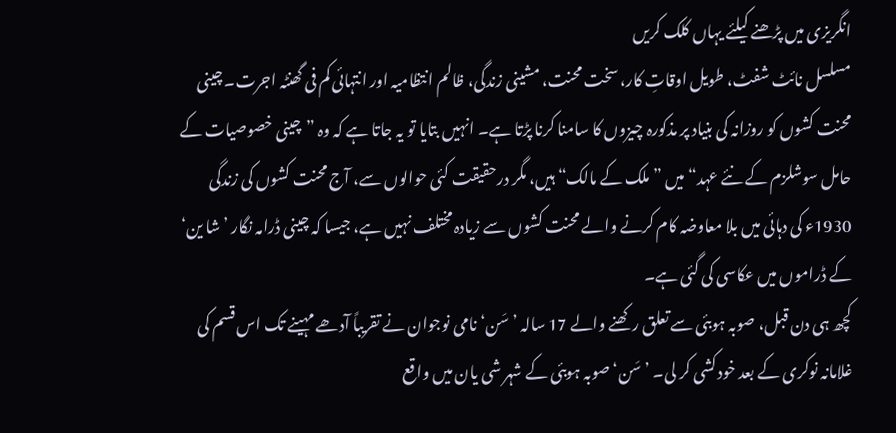انگریزی میں پڑھنے کیلئے یہاں کلک کریں
مسلسل نائٹ شفٹ، طویل اوقاتِ کار، سخت محنت، مشینی زندگی، ظالم انتظامیہ اور انتہائی کم فی گھنٹہ اجرت۔ چینی محنت کشوں کو روزانہ کی بنیاد پر مذکورہ چیزوں کا سامنا کرنا پڑتا ہے۔ انہیں بتایا تو یہ جاتا ہے کہ وہ ”چینی خصوصیات کے حامل سوشلزم کے نئے عہد“ میں ”ملک کے مالک“ ہیں، مگر درحقیقت کئی حوالوں سے، آج محنت کشوں کی زندگی 1930ء کی دہائی میں بلا معاوضہ کام کرنے والے محنت کشوں سے زیادہ مختلف نہیں ہے، جیسا کہ چینی ڈرامہ نگار ’شا ین‘ کے ڈراموں میں عکاسی کی گئی ہے۔
کچھ ہی دن قبل، صوبہ ہوبئی سے تعلق رکھنے والے 17 سالہ ’سَن‘ نامی نوجوان نے تقریباً آدھے مہینے تک اس قسم کی غلامانہ نوکری کے بعد خودکشی کر لی۔ ’سَن‘ صوبہ ہوبئی کے شہر شی یان میں واقع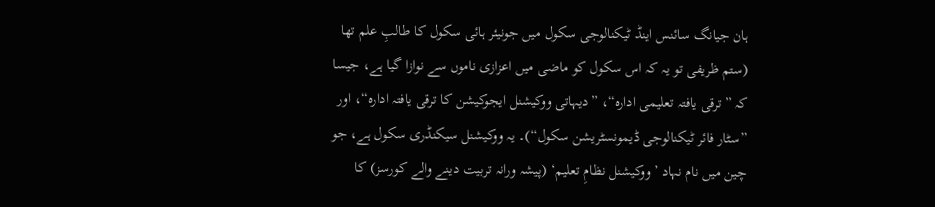ہان جیانگ سائنس اینڈ ٹیکنالوجی سکول میں جونیئر ہائی سکول کا طالبِ علم تھا (ستم ظریفی تو یہ کہ اس سکول کو ماضی میں اعزازی ناموں سے نوازا گیا ہے، جیسا کہ ”ترقی یافتہ تعلیمی ادارہ“، ”دیہاتی ووکیشنل ایجوکیشن کا ترقی یافتہ ادارہ“، اور ”سٹار فائر ٹیکنالوجی ڈیمونسٹریشن سکول“)۔ یہ ووکیشنل سیکنڈری سکول ہے، جو چین میں نام نہاد ’ووکیشنل نظامِ تعلیم‘ (پیشہ ورانہ تربیت دینے والے کورسز) کا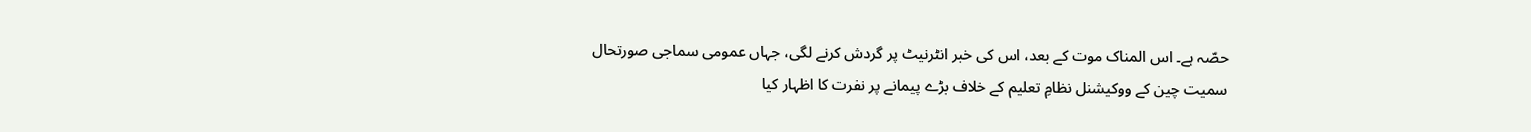حصّہ ہے۔ اس المناک موت کے بعد، اس کی خبر انٹرنیٹ پر گردش کرنے لگی، جہاں عمومی سماجی صورتحال سمیت چین کے ووکیشنل نظامِ تعلیم کے خلاف بڑے پیمانے پر نفرت کا اظہار کیا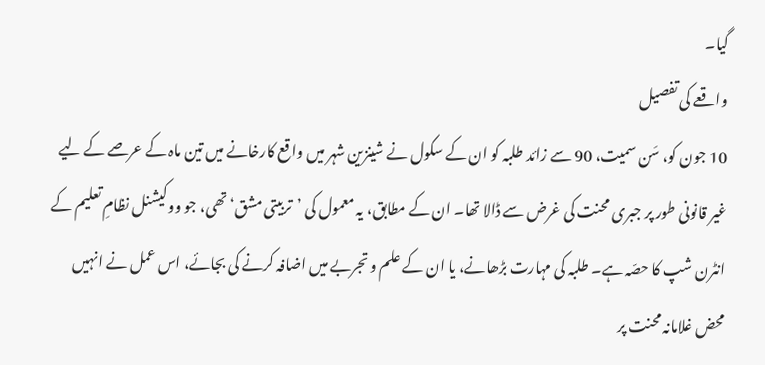گیا۔
واقعے کی تفصیل
10 جون کو، سَن سمیت، 90 سے زائد طلبہ کو ان کے سکول نے شینزین شہر میں واقع کارخانے میں تین ماہ کے عرصے کے لیے غیر قانونی طور پر جبری محنت کی غرض سے ڈالا تھا۔ ان کے مطابق، یہ معمول کی ’تربیتی مشق‘ تھی، جو ووکیشنل نظامِ تعلیم کے انٹرن شپ کا حصّہ ہے۔ طلبہ کی مہارت بڑھانے، یا ان کے علم و تجربے میں اضافہ کرنے کی بجائے، اس عمل نے انہیں محض غلامانہ محنت پر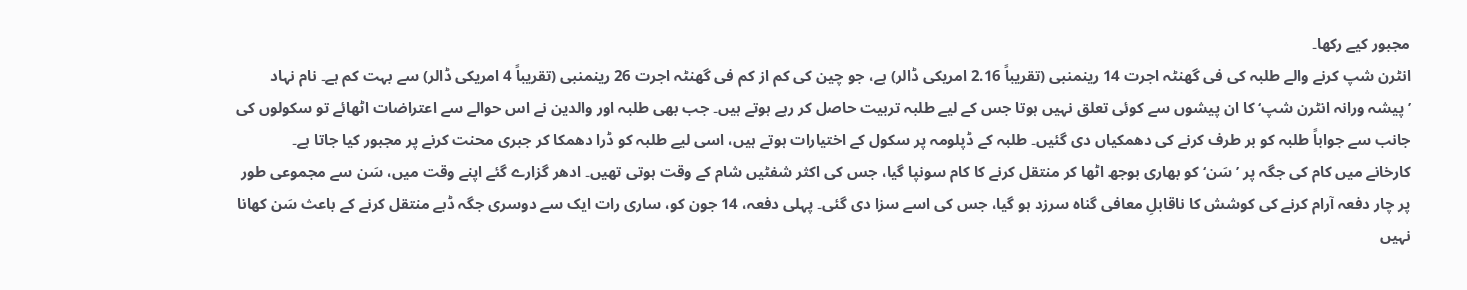مجبور کیے رکھا۔
انٹرن شپ کرنے والے طلبہ کی فی گھنٹہ اجرت 14 رینمنبی (تقریباً 2.16 امریکی ڈالر) ہے، جو چین کی کم از کم فی گھنٹہ اجرت 26 رینمنبی (تقریباً 4 امریکی ڈالر) سے بہت کم ہے۔ نام نہاد ’پیشہ ورانہ انٹرن شپ‘ کا ان پیشوں سے کوئی تعلق نہیں ہوتا جس کے لیے طلبہ تربیت حاصل کر رہے ہوتے ہیں۔ جب بھی طلبہ اور والدین نے اس حوالے سے اعتراضات اٹھائے تو سکولوں کی جانب سے جواباً طلبہ کو بر طرف کرنے کی دھمکیاں دی گئیں۔ طلبہ کے ڈپلومہ پر سکول کے اختیارات ہوتے ہیں، اسی لیے طلبہ کو ڈرا دھمکا کر جبری محنت کرنے پر مجبور کیا جاتا ہے۔
کارخانے میں کام کی جگہ پر ’سَن‘ کو بھاری بوجھ اٹھا کر منتقل کرنے کا کام سونپا گیا، جس کی اکثر شفٹیں شام کے وقت ہوتی تھیں۔ ادھر گزارے گئے اپنے وقت میں، سَن سے مجموعی طور پر چار دفعہ آرام کرنے کی کوشش کا ناقابلِ معافی گناہ سرزد ہو گیا، جس کی اسے سزا دی گئی۔ پہلی دفعہ، 14 جون کو، ساری رات ایک سے دوسری جگہ ڈبے منتقل کرنے کے باعث سَن کھانا نہیں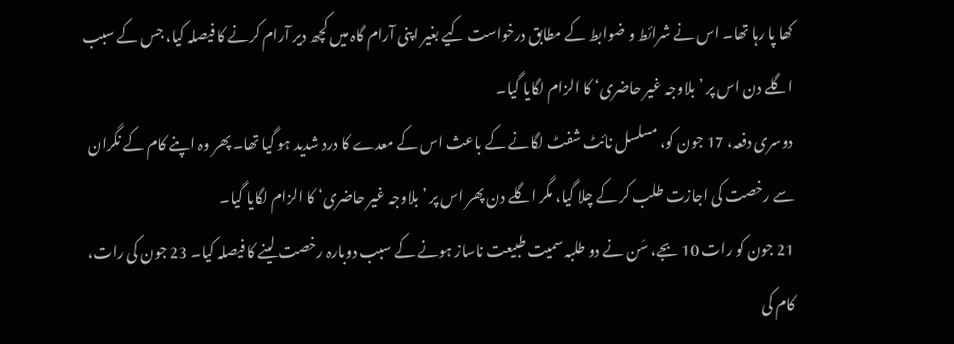کھا پا رہا تھا۔ اس نے شرائط و ضوابط کے مطابق درخواست کیے بغیر اپنی آرام گاہ میں کچھ دیر آرام کرنے کا فیصلہ کیا، جس کے سبب اگلے دن اس پر ’بلاوجہ غیر حاضری‘ کا الزام لگایا گیا۔
دوسری دفعہ، 17 جون کو، مسلسل نائٹ شفٹ لگانے کے باعث اس کے معدے کا درد شدید ہو گیا تھا۔ پھر وہ اپنے کام کے نگران سے رخصت کی اجازت طلب کر کے چلا گیا، مگر اگلے دن پھر اس پر ’بلاوجہ غیر حاضری‘ کا الزام لگایا گیا۔
21 جون کو رات 10 بجے، سَن نے دو طلبہ سمیت طبیعت ناساز ہونے کے سبب دوبارہ رخصت لینے کا فیصلہ کیا۔ 23 جون کی رات، کام کی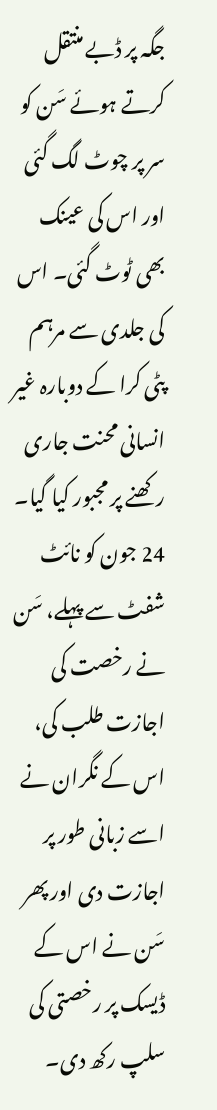جگہ پر ڈبے منتقل کرتے ہوئے سَن کو سر پر چوٹ لگ گئی اور اس کی عینک بھی ٹوٹ گئی۔ اس کی جلدی سے مرہم پٹی کرا کے دوبارہ غیر انسانی محنت جاری رکھنے پر مجبور کیا گیا۔
24 جون کو نائٹ شفٹ سے پہلے، سَن نے رخصت کی اجازت طلب کی، اس کے نگران نے اسے زبانی طور پر اجازت دی اور پھر سَن نے اس کے ڈیسک پر رخصتی کی سلپ رکھ دی۔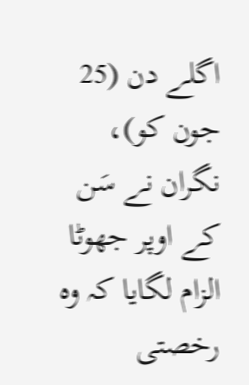اگلے دن (25 جون کو)، نگران نے سَن کے اوپر جھوٹا الزام لگایا کہ وہ رخصتی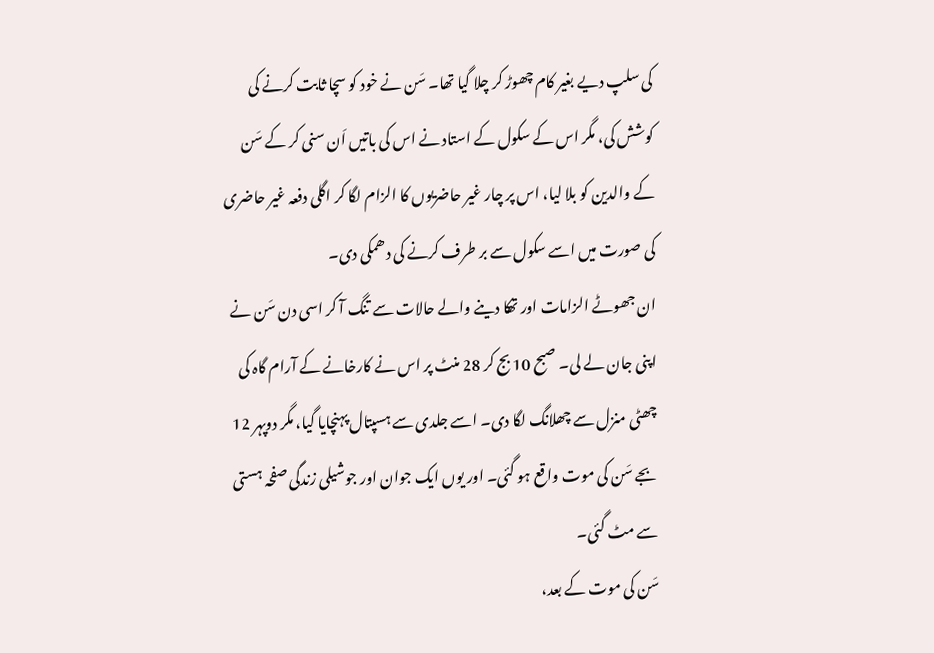کی سلپ دیے بغیر کام چھوڑ کر چلا گیا تھا۔ سَن نے خود کو سچا ثابت کرنے کی کوشش کی، مگر اس کے سکول کے استاد نے اس کی باتیں اَن سنی کر کے سَن کے والدین کو بلا لیا، اس پر چار غیر حاضریوں کا الزام لگا کر اگلی دفعہ غیر حاضری کی صورت میں اسے سکول سے بر طرف کرنے کی دھمکی دی۔
ان جھوٹے الزامات اور تھکا دینے والے حالات سے تنگ آ کر اسی دن سَن نے اپنی جان لے لی۔ صبح 10 بج کر 28 منٹ پر اس نے کارخانے کے آرام گاہ کی چھٹی منزل سے چھلانگ لگا دی۔ اسے جلدی سے ہسپتال پہنچایا گیا، مگر دوپہر 12 بجے سَن کی موت واقع ہو گئی۔ اور یوں ایک جوان اور جوشیلی زندگی صفحہ ہستی سے مٹ گئی۔
سَن کی موت کے بعد،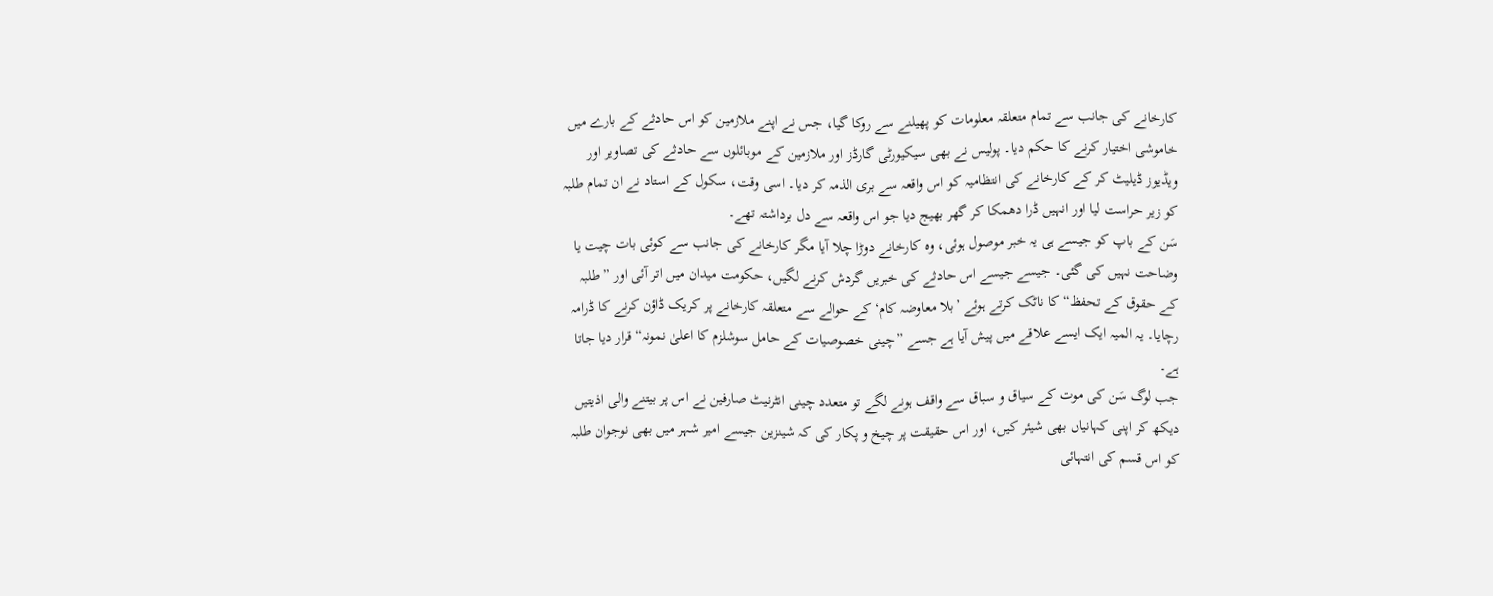کارخانے کی جانب سے تمام متعلقہ معلومات کو پھیلنے سے روکا گیا، جس نے اپنے ملازمین کو اس حادثے کے بارے میں خاموشی اختیار کرنے کا حکم دیا۔ پولیس نے بھی سیکیورٹی گارڈز اور ملازمین کے موبائلوں سے حادثے کی تصاویر اور ویڈیوز ڈیلیٹ کر کے کارخانے کی انتظامیہ کو اس واقعہ سے بری الذمہ کر دیا۔ اسی وقت، سکول کے استاد نے ان تمام طلبہ کو زیر حراست لیا اور انہیں ڈرا دھمکا کر گھر بھیج دیا جو اس واقعہ سے دل برداشتہ تھے۔
سَن کے باپ کو جیسے ہی یہ خبر موصول ہوئی، وہ کارخانے دوڑا چلا آیا مگر کارخانے کی جانب سے کوئی بات چیت یا وضاحت نہیں کی گئی۔ جیسے جیسے اس حادثے کی خبریں گردش کرنے لگیں، حکومت میدان میں اتر آئی اور ”طلبہ کے حقوق کے تحفظ“ کا ناٹک کرتے ہوئے ’بلا معاوضہ کام‘ کے حوالے سے متعلقہ کارخانے پر کریک ڈاؤن کرنے کا ڈرامہ رچایا۔ یہ المیہ ایک ایسے علاقے میں پیش آیا ہے جسے ”چینی خصوصیات کے حامل سوشلزم کا اعلیٰ نمونہ“ قرار دیا جاتا ہے۔
جب لوگ سَن کی موت کے سیاق و سباق سے واقف ہونے لگے تو متعدد چینی انٹرنیٹ صارفین نے اس پر بیتنے والی اذیتیں دیکھ کر اپنی کہانیاں بھی شیئر کیں، اور اس حقیقت پر چیخ و پکار کی کہ شینزین جیسے امیر شہر میں بھی نوجوان طلبہ کو اس قسم کی انتہائی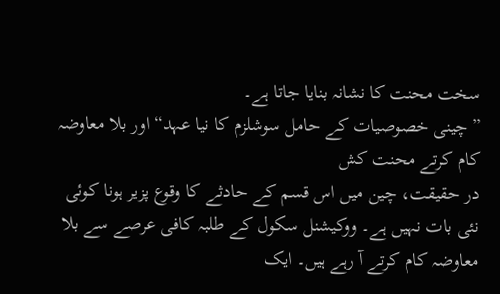سخت محنت کا نشانہ بنایا جاتا ہے۔
”چینی خصوصیات کے حامل سوشلزم کا نیا عہد“ اور بلا معاوضہ کام کرتے محنت کش
در حقیقت، چین میں اس قسم کے حادثے کا وقوع پزیر ہونا کوئی نئی بات نہیں ہے۔ ووکیشنل سکول کے طلبہ کافی عرصے سے بلا معاوضہ کام کرتے آ رہے ہیں۔ ایک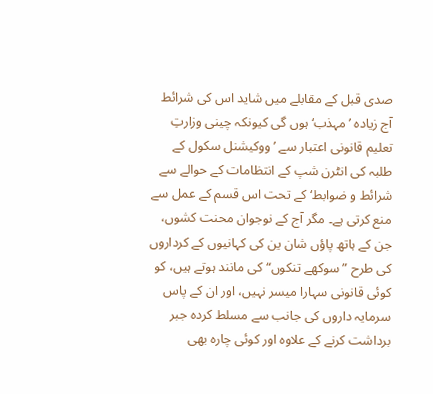صدی قبل کے مقابلے میں شاید اس کی شرائط آج زیادہ ’مہذب‘ ہوں گی کیونکہ چینی وزارتِ تعلیم قانونی اعتبار سے ’ووکیشنل سکول کے طلبہ کی انٹرن شپ کے انتظامات کے حوالے سے شرائط و ضوابط‘ کے تحت اس قسم کے عمل سے منع کرتی ہے۔ مگر آج کے نوجوان محنت کشوں، جن کے ہاتھ پاؤں شان ین کی کہانیوں کے کرداروں کی طرح ”سوکھے تنکوں“ کی مانند ہوتے ہیں، کو کوئی قانونی سہارا میسر نہیں، اور ان کے پاس سرمایہ داروں کی جانب سے مسلط کردہ جبر برداشت کرنے کے علاوہ اور کوئی چارہ بھی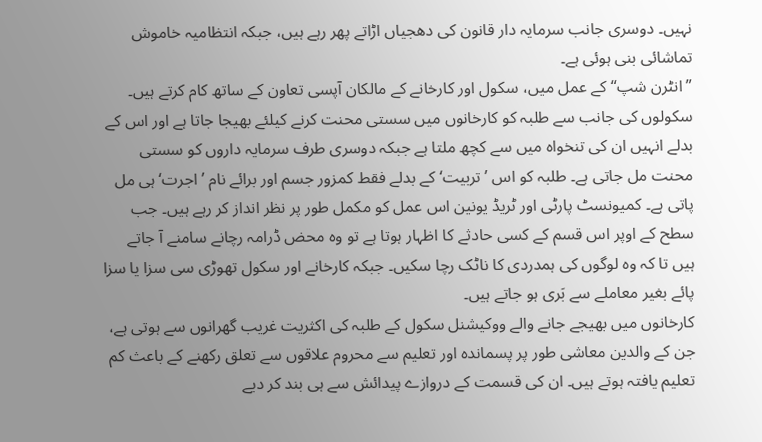نہیں۔ دوسری جانب سرمایہ دار قانون کی دھجیاں اڑاتے پھر رہے ہیں، جبکہ انتظامیہ خاموش تماشائی بنی ہوئی ہے۔
”انٹرن شپ“ کے عمل میں، سکول اور کارخانے کے مالکان آپسی تعاون کے ساتھ کام کرتے ہیں۔ سکولوں کی جانب سے طلبہ کو کارخانوں میں سستی محنت کرنے کیلئے بھیجا جاتا ہے اور اس کے بدلے انہیں ان کی تنخواہ میں سے کچھ ملتا ہے جبکہ دوسری طرف سرمایہ داروں کو سستی محنت مل جاتی ہے۔ طلبہ کو اس ’تربیت‘ کے بدلے فقط کمزور جسم اور برائے نام ’اجرت‘ ہی مل پاتی ہے۔ کمیونسٹ پارٹی اور ٹریڈ یونین اس عمل کو مکمل طور پر نظر انداز کر رہے ہیں۔ جب سطح کے اوپر اس قسم کے کسی حادثے کا اظہار ہوتا ہے تو وہ محض ڈرامہ رچانے سامنے آ جاتے ہیں تا کہ وہ لوگوں کی ہمدردی کا ناٹک رچا سکیں۔ جبکہ کارخانے اور سکول تھوڑی سی سزا یا سزا پائے بغیر معاملے سے بَری ہو جاتے ہیں۔
کارخانوں میں بھیجے جانے والے ووکیشنل سکول کے طلبہ کی اکثریت غریب گھرانوں سے ہوتی ہے، جن کے والدین معاشی طور پر پسماندہ اور تعلیم سے محروم علاقوں سے تعلق رکھنے کے باعث کم تعلیم یافتہ ہوتے ہیں۔ ان کی قسمت کے دروازے پیدائش سے ہی بند کر دیے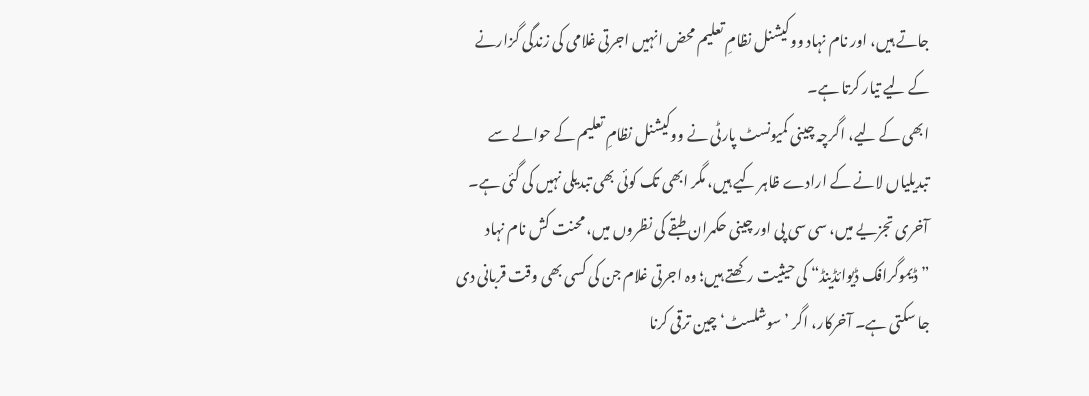جاتے ہیں، اور نام نہاد ووکیشنل نظامِ تعلیم محض انہیں اجرتی غلامی کی زندگی گزارنے کے لیے تیار کرتا ہے۔
ابھی کے لیے، اگرچہ چینی کمیونسٹ پارٹی نے ووکیشنل نظامِ تعلیم کے حوالے سے تبدیلیاں لانے کے ارادے ظاہر کیے ہیں، مگر ابھی تک کوئی بھی تبدیلی نہیں کی گئی ہے۔ آخری تجزیے میں، سی سی پی اور چینی حکمران طبقے کی نظروں میں، محنت کش نام نہاد ”ڈیموگرافک ڈیوائڈینڈ“ کی حیثیت رکھتے ہیں؛ وہ اجرتی غلام جن کی کسی بھی وقت قربانی دی جا سکتی ہے۔ آخرکار، اگر ’سوشلسٹ‘ چین ترقی کرنا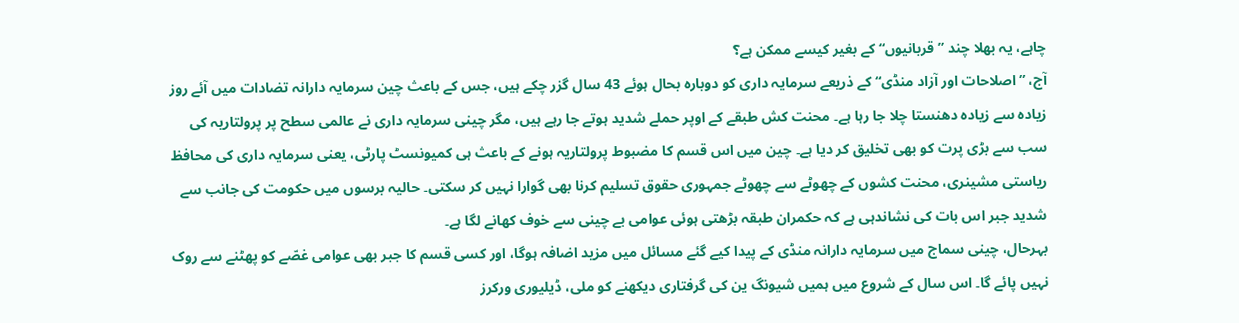چاہے، یہ بھلا چند ”قربانیوں“ کے بغیر کیسے ممکن ہے؟
آج، ”اصلاحات اور آزاد منڈی“ کے ذریعے سرمایہ داری کو دوبارہ بحال ہوئے 43 سال گزر چکے ہیں، جس کے باعث چین سرمایہ دارانہ تضادات میں آئے روز زیادہ سے زیادہ دھنستا چلا جا رہا ہے۔ محنت کش طبقے کے اوپر حملے شدید ہوتے جا رہے ہیں، مگر چینی سرمایہ داری نے عالمی سطح پر پرولتاریہ کی سب سے بڑی پرت کو بھی تخلیق کر دیا ہے۔ چین میں اس قسم کا مضبوط پرولتاریہ ہونے کے باعث ہی کمیونسٹ پارٹی، یعنی سرمایہ داری کی محافظ ریاستی مشینری، محنت کشوں کے چھوٹے سے چھوٹے جمہوری حقوق تسلیم کرنا بھی گوارا نہیں کر سکتی۔ حالیہ برسوں میں حکومت کی جانب سے شدید جبر اس بات کی نشاندہی ہے کہ حکمران طبقہ بڑھتی ہوئی عوامی بے چینی سے خوف کھانے لگا ہے۔
بہرحال، چینی سماج میں سرمایہ دارانہ منڈی کے پیدا کیے گئے مسائل میں مزید اضافہ ہوگا، اور کسی قسم کا جبر بھی عوامی غصّے کو پھٹنے سے روک نہیں پائے گا۔ اس سال کے شروع میں ہمیں شیونگ ین کی گرفتاری دیکھنے کو ملی، ڈیلیوری ورکرز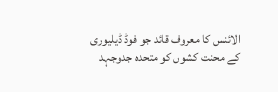الائنس کا معروف قائد جو فوڈ ڈیلیوری کے محنت کشوں کو متحدہ جدوجہد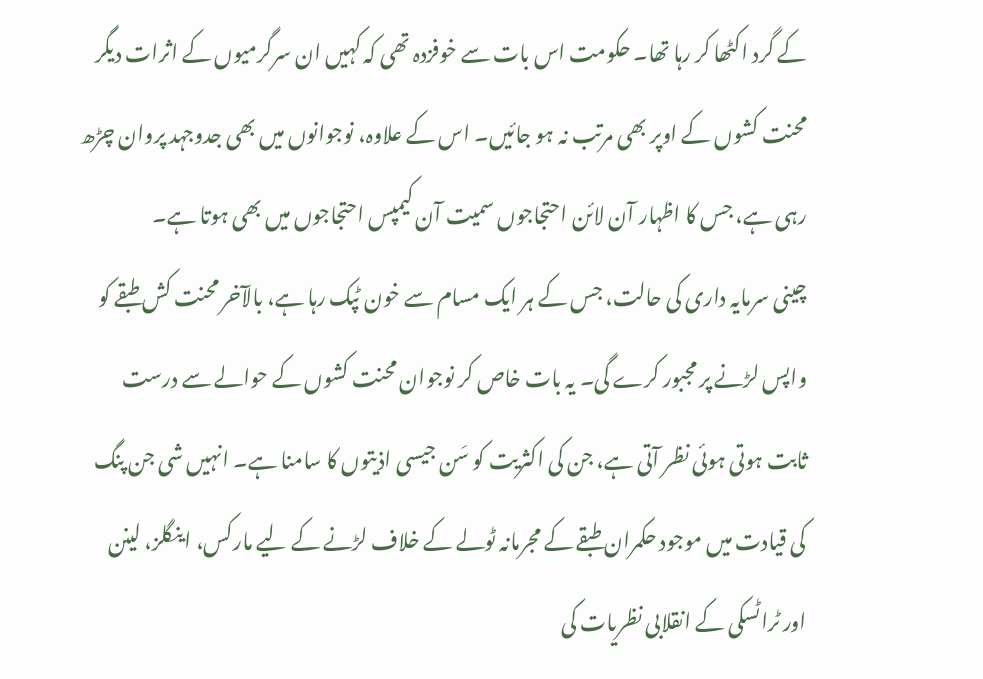کے گرد اکٹھا کر رہا تھا۔ حکومت اس بات سے خوفزدہ تھی کہ کہیں ان سرگرمیوں کے اثرات دیگر محنت کشوں کے اوپر بھی مرتب نہ ہو جائیں۔ اس کے علاوہ، نوجوانوں میں بھی جدوجہد پروان چڑھ رہی ہے، جس کا اظہار آن لائن احتجاجوں سمیت آن کیمپس احتجاجوں میں بھی ہوتا ہے۔
چینی سرمایہ داری کی حالت، جس کے ہر ایک مسام سے خون ٹپک رہا ہے، بالآخر محنت کش طبقے کو واپس لڑنے پر مجبور کرے گی۔ یہ بات خاص کر نوجوان محنت کشوں کے حوالے سے درست ثابت ہوتی ہوئی نظر آتی ہے، جن کی اکثریت کو سَن جیسی اذیتوں کا سامنا ہے۔ انہیں شی جن پنگ کی قیادت میں موجود حکمران طبقے کے مجرمانہ ٹولے کے خلاف لڑنے کے لیے مارکس، اینگلز، لینن اور ٹراٹسکی کے انقلابی نظریات کی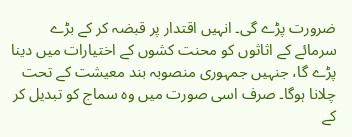ضرورت پڑے گی۔ انہیں اقتدار پر قبضہ کر کے بڑے سرمائے کے اثاثوں کو محنت کشوں کے اختیارات میں دینا پڑے گا، جنہیں جمہوری منصوبہ بند معیشت کے تحت چلانا ہوگا۔ صرف اسی صورت میں وہ سماج کو تبدیل کر کے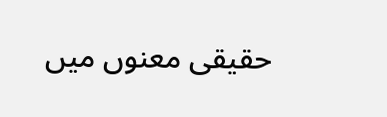حقیقی معنوں میں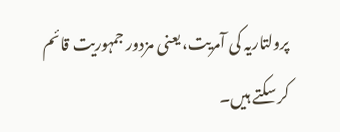پرولتاریہ کی آمریت، یعنی مزدور جمہوریت قائم کر سکتے ہیں۔